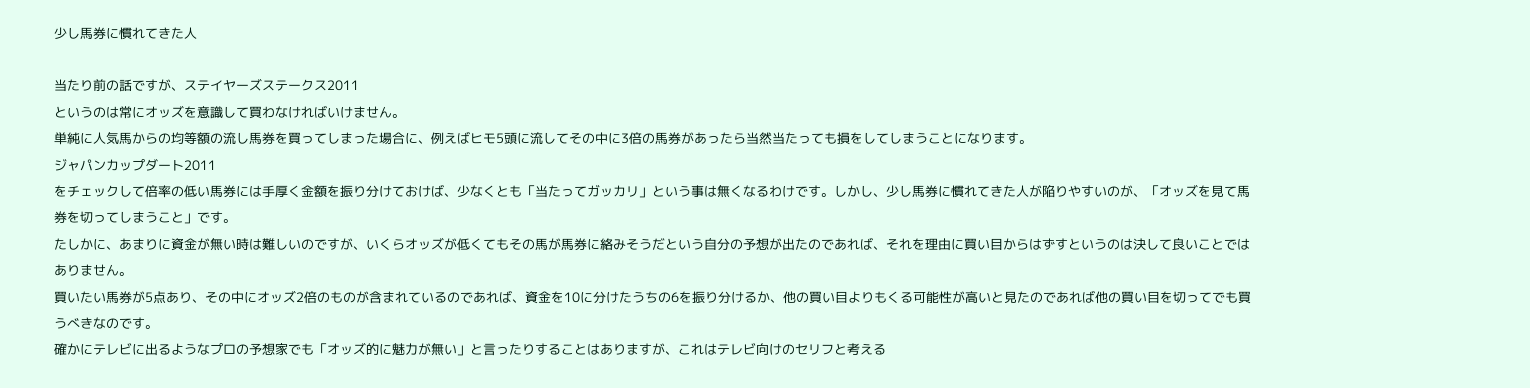少し馬券に慣れてきた人

当たり前の話ですが、ステイヤーズステークス2011
というのは常にオッズを意識して買わなければいけません。
単純に人気馬からの均等額の流し馬券を買ってしまった場合に、例えばヒモ5頭に流してその中に3倍の馬券があったら当然当たっても損をしてしまうことになります。
ジャパンカップダート2011
をチェックして倍率の低い馬券には手厚く金額を振り分けておけば、少なくとも「当たってガッカリ」という事は無くなるわけです。しかし、少し馬券に慣れてきた人が陥りやすいのが、「オッズを見て馬券を切ってしまうこと」です。
たしかに、あまりに資金が無い時は難しいのですが、いくらオッズが低くてもその馬が馬券に絡みそうだという自分の予想が出たのであれば、それを理由に買い目からはずすというのは決して良いことではありません。
買いたい馬券が5点あり、その中にオッズ2倍のものが含まれているのであれば、資金を10に分けたうちの6を振り分けるか、他の買い目よりもくる可能性が高いと見たのであれば他の買い目を切ってでも買うべきなのです。
確かにテレビに出るようなプロの予想家でも「オッズ的に魅力が無い」と言ったりすることはありますが、これはテレビ向けのセリフと考える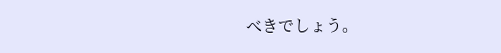べきでしょう。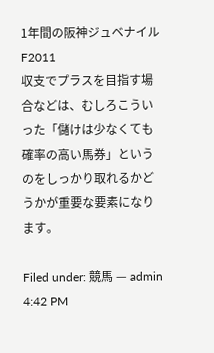1年間の阪神ジュベナイルF2011
収支でプラスを目指す場合などは、むしろこういった「儲けは少なくても確率の高い馬券」というのをしっかり取れるかどうかが重要な要素になります。

Filed under: 競馬 — admin 4:42 PM